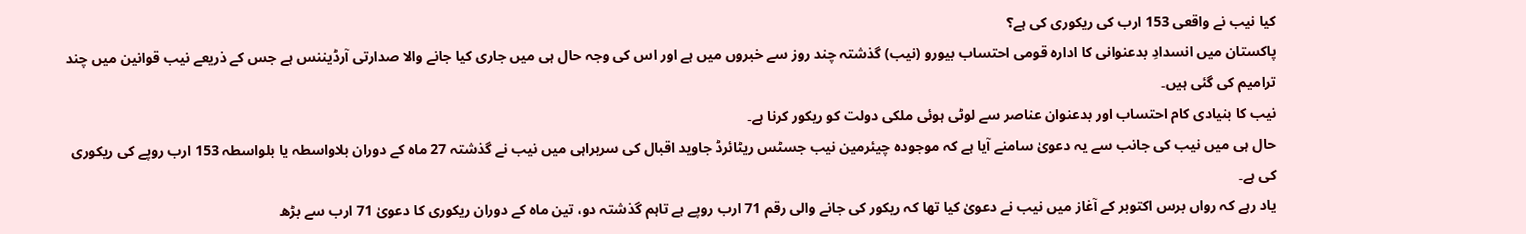کیا نیب نے واقعی 153 ارب کی ریکوری کی ہے؟
پاکستان میں انسدادِ بدعنوانی کا ادارہ قومی احتساب بیورو (نیب) گذشتہ چند روز سے خبروں میں ہے اور اس کی وجہ حال ہی میں جاری کیا جانے والا صدارتی آرڈیننس ہے جس کے ذریعے نیب قوانین میں چند ترامیم کی گئی ہیں۔
نیب کا بنیادی کام احتساب اور بدعنوان عناصر سے لوٹی ہوئی ملکی دولت کو ریکور کرنا ہے۔
حال ہی میں نیب کی جانب سے یہ دعویٰ سامنے آیا ہے کہ موجودہ چیئرمین نیب جسٹس ریٹائرڈ جاوید اقبال کی سربراہی میں نیب نے گذشتہ 27 ماہ کے دوران بلاواسطہ یا بلواسطہ 153 ارب روپے کی ریکوری کی ہے۔
یاد رہے کہ رواں برس اکتوبر کے آغاز میں نیب نے دعویٰ کیا تھا کہ ریکور کی جانے والی رقم 71 ارب روپے ہے تاہم گذشتہ دو، تین ماہ کے دوران ریکوری کا دعویٰ 71 ارب سے بڑھ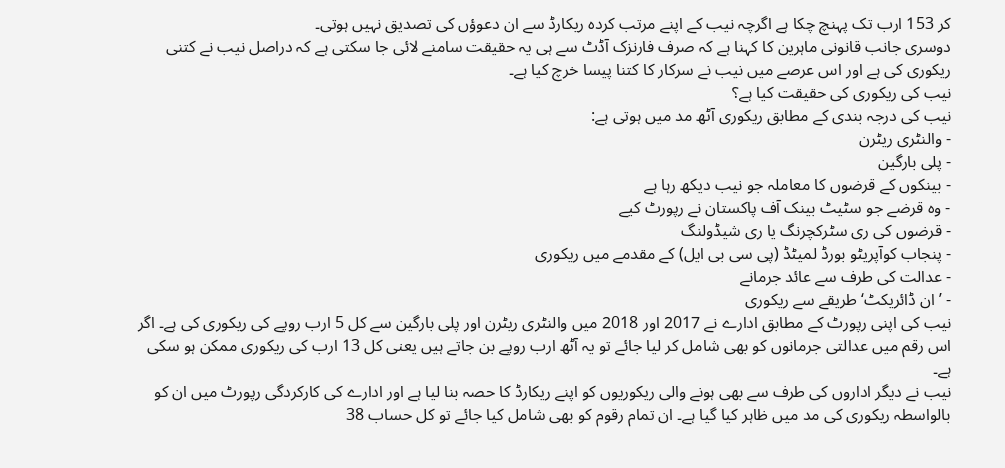کر 153 ارب تک پہنچ چکا ہے اگرچہ نیب کے اپنے مرتب کردہ ریکارڈ سے ان دعوؤں کی تصدیق نہیں ہوتی۔
دوسری جانب قانونی ماہرین کا کہنا ہے کہ صرف فارنزک آڈٹ سے ہی یہ حقیقت سامنے لائی جا سکتی ہے کہ دراصل نیب نے کتنی ریکوری کی ہے اور اس عرصے میں نیب نے سرکار کا کتنا پیسا خرچ کیا ہے۔
نیب کی ریکوری کی حقیقت کیا ہے؟
نیب کی درجہ بندی کے مطابق ریکوری آٹھ مد میں ہوتی ہے:
- والنٹری ریٹرن
- پلی بارگین
- بینکوں کے قرضوں کا معاملہ جو نیب دیکھ رہا ہے
- وہ قرضے جو سٹیٹ بینک آف پاکستان نے رپورٹ کیے
- قرضوں کی ری سٹرکچرنگ یا ری شیڈولنگ
- پنجاب کوآپریٹو بورڈ لمیٹڈ (پی سی بی ایل) کے مقدمے میں ریکوری
- عدالت کی طرف سے عائد جرمانے
- ’ان ڈائریکٹ‘ طریقے سے ریکوری
نیب کی اپنی رپورٹ کے مطابق ادارے نے 2017 اور 2018 میں والنٹری ریٹرن اور پلی بارگین سے کل 5 ارب روپے کی ریکوری کی ہے۔ اگر اس رقم میں عدالتی جرمانوں کو بھی شامل کر لیا جائے تو یہ آٹھ ارب روپے بن جاتے ہیں یعنی کل 13 ارب کی ریکوری ممکن ہو سکی ہے۔
نیب نے دیگر اداروں کی طرف سے بھی ہونے والی ریکوریوں کو اپنے ریکارڈ کا حصہ بنا لیا ہے اور ادارے کی کارکردگی رپورٹ میں ان کو بالواسطہ ریکوری کی مد میں ظاہر کیا گیا ہے۔ ان تمام رقوم کو بھی شامل کیا جائے تو کل حساب 38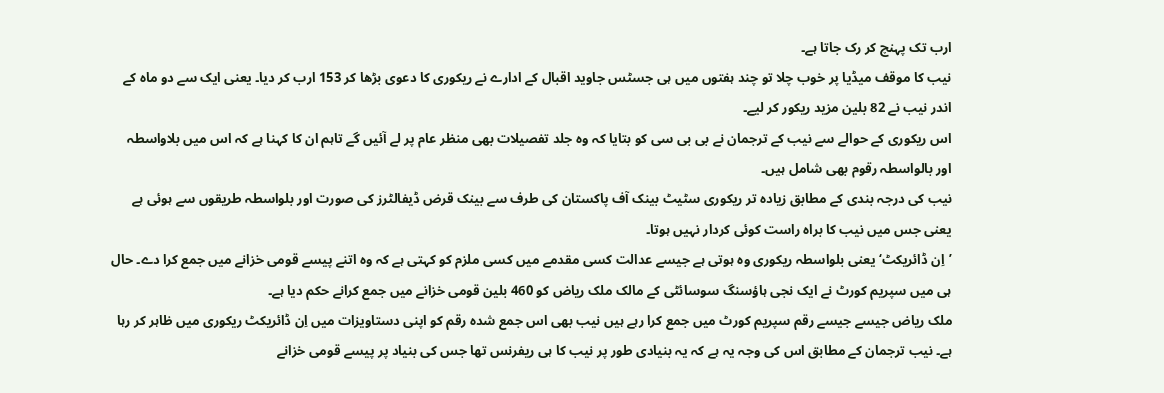ارب تک پہنچ کر رک جاتا ہے۔
نیب کا موقف میڈیا پر خوب چلا تو چند ہفتوں میں ہی جسٹس جاوید اقبال کے ادارے نے ریکوری کا دعوی بڑھا کر 153 ارب کر دیا۔ یعنی ایک سے دو ماہ کے اندر نیب نے 82 بلین مزید ریکور کر لیے۔
اس ریکوری کے حوالے سے نیب کے ترجمان نے بی بی سی کو بتایا کہ وہ جلد تفصیلات بھی منظر عام پر لے آئیں گے تاہم ان کا کہنا ہے کہ اس میں بلاواسطہ اور بالواسطہ رقوم بھی شامل ہیں۔
نیب کی درجہ بندی کے مطابق زیادہ تر ریکوری سٹیٹ بینک آف پاکستان کی طرف سے بینک قرض ڈیفالٹرز کی صورت اور بلواسطہ طریقوں سے ہوئی ہے یعنی جس میں نیب کا براہ راست کوئی کردار نہیں ہوتا۔
’اِن ڈائریکٹ‘ یعنی بلواسطہ ریکوری وہ ہوتی ہے جیسے عدالت کسی مقدمے میں کسی ملزم کو کہتی ہے کہ وہ اتنے پیسے قومی خزانے میں جمع کرا دے۔ حال ہی میں سپریم کورٹ نے ایک نجی ہاؤسنگ سوسائٹی کے مالک ملک ریاض کو 460 بلین قومی خزانے میں جمع کرانے حکم دیا ہے۔
ملک ریاض جیسے جیسے رقم سپریم کورٹ میں جمع کرا رہے ہیں نیب بھی اس جمع شدہ رقم کو اپنی دستاویزات میں اِن ڈائریکٹ ریکوری میں ظاہر کر رہا ہے۔ نیب ترجمان کے مطابق اس کی وجہ یہ ہے کہ یہ بنیادی طور پر نیب کا ہی ریفرنس تھا جس کی بنیاد پر پیسے قومی خزانے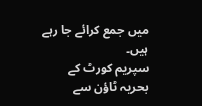میں جمع کرائے جا رہے ہیں۔
سپریم کورٹ کے بحریہ ٹاؤن سے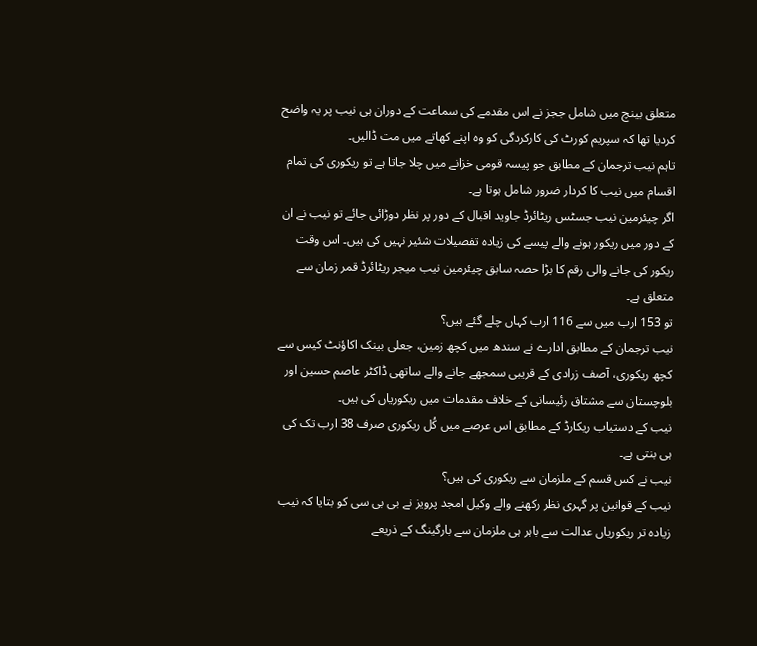متعلق بینچ میں شامل ججز نے اس مقدمے کی سماعت کے دوران ہی نیب پر یہ واضح کردیا تھا کہ سپریم کورٹ کی کارکردگی کو وہ اپنے کھاتے میں مت ڈالیں۔
تاہم نیب ترجمان کے مطابق جو پیسہ قومی خزانے میں چلا جاتا ہے تو ریکوری کی تمام اقسام میں نیب کا کردار ضرور شامل ہوتا ہے۔
اگر چیئرمین نیب جسٹس ریٹائرڈ جاوید اقبال کے دور پر نظر دوڑائی جائے تو نیب نے ان کے دور میں ریکور ہونے والے پیسے کی زیادہ تفصیلات شئیر نہیں کی ہیں۔ اس وقت ریکور کی جانے والی رقم کا بڑا حصہ سابق چیئرمین نیب میجر ریٹائرڈ قمر زمان سے متعلق ہے۔
تو 153 ارب میں سے 116 ارب کہاں چلے گئے ہیں؟
نیب ترجمان کے مطابق ادارے نے سندھ میں کچھ زمین، جعلی بینک اکاؤنٹ کیس سے کچھ ریکوری، آصف زرادی کے قریبی سمجھے جانے والے ساتھی ڈاکٹر عاصم حسین اور بلوچستان سے مشتاق رئیسانی کے خلاف مقدمات میں ریکوریاں کی ہیں۔
نیب کے دستیاب ریکارڈ کے مطابق اس عرصے میں کُل ریکوری صرف 38 ارب تک کی ہی بنتی ہے۔
نیب نے کس قسم کے ملزمان سے ریکوری کی ہیں؟
نیب کے قوانین پر گہری نظر رکھنے والے وکیل امجد پرویز نے بی بی سی کو بتایا کہ نیب زیادہ تر ریکوریاں عدالت سے باہر ہی ملزمان سے بارگینگ کے ذریعے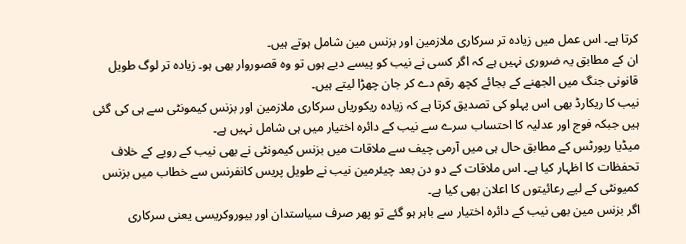کرتا ہے۔ اس عمل میں زیادہ تر سرکاری ملازمین اور بزنس مین شامل ہوتے ہیں۔
ان کے مطابق یہ ضروری نہیں ہے کہ اگر کسی نے نیب کو پیسے دیے ہوں تو وہ قصوروار بھی ہو۔ زیادہ تر لوگ طویل قانونی جنگ میں الجھنے کے بجائے کچھ رقم دے کر جان چھڑا لیتے ہیں۔
نیب کا ریکارڈ بھی اس پہلو کی تصدیق کرتا ہے کہ زیادہ ریکوریاں سرکاری ملازمین اور بزنس کیمونٹی سے ہی کی گئی ہیں جبکہ فوج اور عدلیہ کا احتساب سرے سے نیب کے دائرہ اختیار میں ہی شامل نہیں ہے۔
میڈیا رپورٹس کے مطابق حال ہی میں آرمی چیف سے ملاقات میں بزنس کیمونٹی نے بھی نیب کے رویے کے خلاف تحفظات کا اظہار کیا ہے۔ اس ملاقات کے دو دن بعد چیئرمین نیب نے طویل پریس کانفرنس سے خطاب میں بزنس کمیونٹی کے لیے رعائیتوں کا اعلان بھی کیا ہے۔
اگر بزنس مین بھی نیب کے دائرہ اختیار سے باہر ہو گئے تو پھر صرف سیاستدان اور بیوروکریسی یعنی سرکاری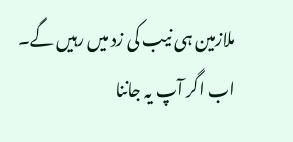ملازمین ہی نیب کی زد میں رہیں گے۔
اب اگر آپ یہ جاننا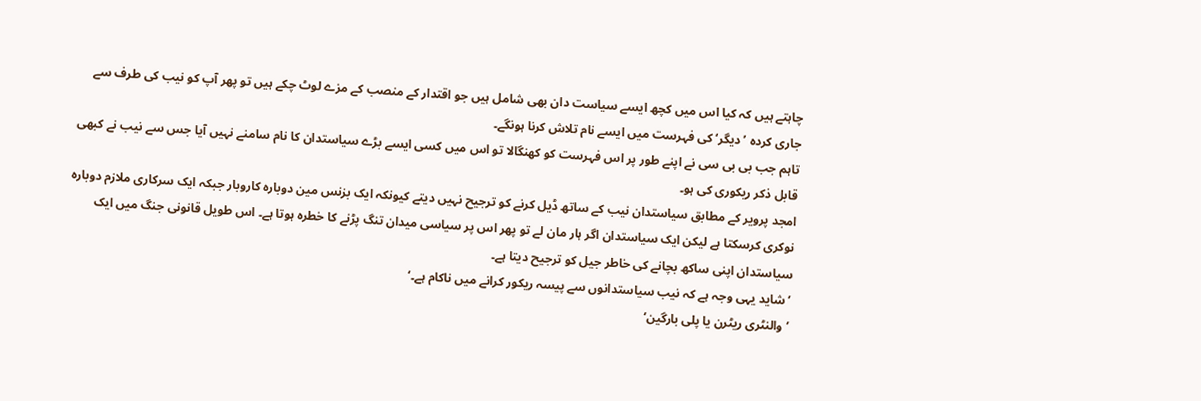چاہتے ہیں کہ کیا اس میں کچھ ایسے سیاست دان بھی شامل ہیں جو اقتدار کے منصب کے مزے لوٹ چکے ہیں تو پھر آپ کو نیب کی طرف سے جاری کردہ ’دیگر‘ کی فہرست میں ایسے نام تلاش کرنا ہونگے۔
تاہم جب بی بی سی نے اپنے طور پر اس فہرست کو کھنگالا تو اس میں کسی ایسے بڑے سیاستدان کا نام سامنے نہیں آیا جس سے نیب نے کبھی قابل ذکر ریکوری کی ہو۔
امجد پرویر کے مطابق سیاستدان نیب کے ساتھ ڈیل کرنے کو ترجیح نہیں دیتے کیونکہ ایک بزنس مین دوبارہ کاروبار جبکہ ایک سرکاری ملازم دوبارہ نوکری کرسکتا ہے لیکن ایک سیاستدان اگر ہار مان لے تو پھر اس پر سیاسی میدان تنگ پڑنے کا خطرہ ہوتا ہے۔ اس طویل قانونی جنگ میں ایک سیاستدان اپنی ساکھ بچانے کی خاطر جیل کو ترجیح دیتا ہے۔
’شاید یہی وجہ ہے کہ نیب سیاستدانوں سے پیسہ ریکور کرانے میں ناکام ہے۔‘
’والنٹری ریٹرن یا پلی بارگین‘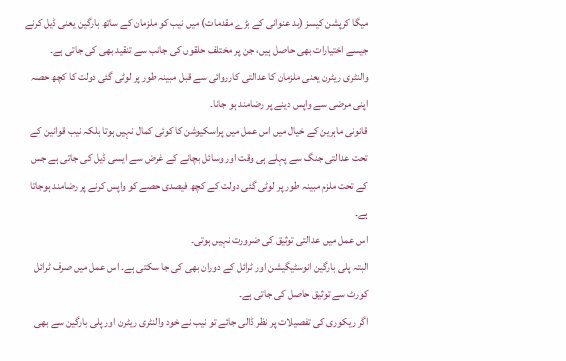میگا کرپشن کیسز (بد عنوانی کے بڑے مقدمات) میں نیب کو ملزمان کے ساتھ بارگین یعنی ڈیل کرنے جیسے اختیارات بھی حاصل ہیں، جن پر مختلف حلقوں کی جانب سے تنقید بھی کی جاتی ہے۔
والنٹری ریٹرن یعنی ملزمان کا عدالتی کارروائی سے قبل مبینہ طور پر لوٹی گئی دولت کا کچھ حصہ اپنی مرضی سے واپس دینے پر رضامند ہو جانا۔
قانونی ماہرین کے خیال میں اس عمل میں پراسکیوشن کا کوئی کمال نہیں ہوتا بلکہ نیب قوانین کے تحت عدالتی جنگ سے پہلے ہی وقت اور وسائل بچانے کے غرض سے ایسی ڈیل کی جاتی ہے جس کے تحت ملزم مبینہ طور پر لوٹی گئی دولت کے کچھ فیصدی حصے کو واپس کرنے پر رضامند ہوجاتا ہے۔
اس عمل میں عدالتی توثیق کی ضرورت نہیں ہوتی۔
البتہ پلی بارگین انوسٹیگیشن اور ٹرائل کے دوران بھی کی جا سکتی ہے۔ اس عمل میں صرف ٹرائل کورٹ سے توثیق حاصل کی جاتی ہے۔
اگر ریکوری کی تفصیلات پر نظر ڈالی جائے تو نیب نے خود والنٹری ریٹرن اور پلی بارگین سے بھی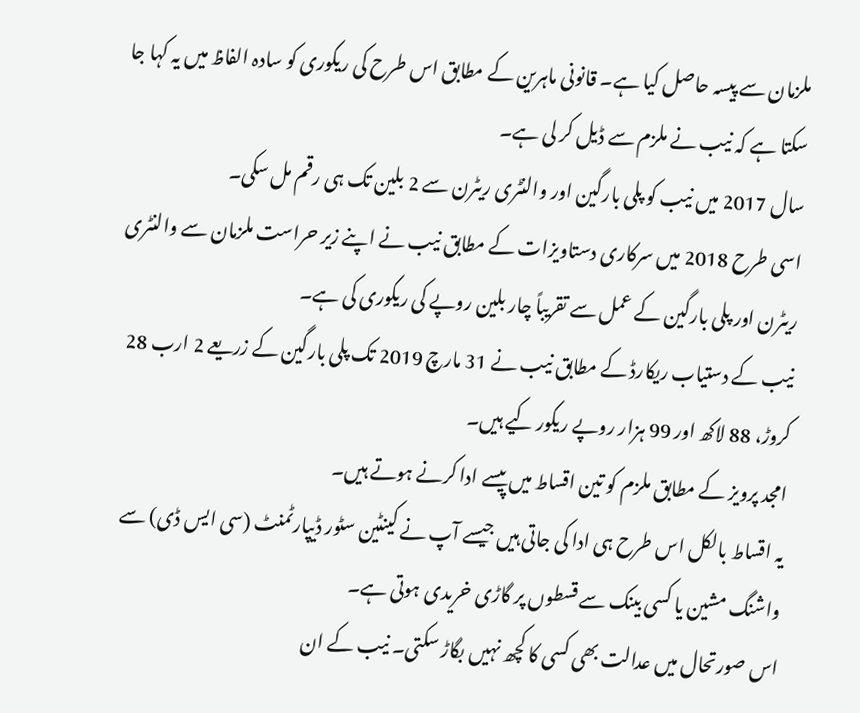ملزمان سے پیسہ حاصل کیا ہے۔ قانونی ماہرین کے مطابق اس طرح کی ریکوری کو سادہ الفاظ میں یہ کہا جا سکتا ہے کہ نیب نے ملزم سے ڈیل کر لی ہے۔
سال 2017 میں نیب کو پلی بارگین اور والنٹری ریٹرن سے 2 بلین تک ہی رقم مل سکی۔
اسی طرح 2018 میں سرکاری دستاویزات کے مطابق نیب نے اپنے زیر حراست ملزمان سے والنٹری ریٹرن اور پلی بارگین کے عمل سے تقریباً چار بلین روپے کی ریکوری کی ہے۔
نیب کے دستیاب ریکارڈ کے مطابق نیب نے 31 مارچ 2019 تک پلی بارگین کے زریعے 2 ارب 28 کروڑ، 88 لاکھ اور 99 ہزار روپے ریکور کیے ہیں۔
امجد پرویز کے مطابق ملزم کو تین اقساط میں پیسے ادا کرنے ہوتے ہیں۔
یہ اقساط بالکل اس طرح ہی ادا کی جاتی ہیں جیسے آپ نے کینٹین سٹور ڈیپارٹمنٹ (سی ایس ڈی) سے واشنگ مشین یا کسی بینک سے قسطوں پر گاڑی خریدی ہوتی ہے۔
اس صورتحال میں عدالت بھی کسی کا کچھ نہیں بگاڑ سکتی۔ نیب کے ان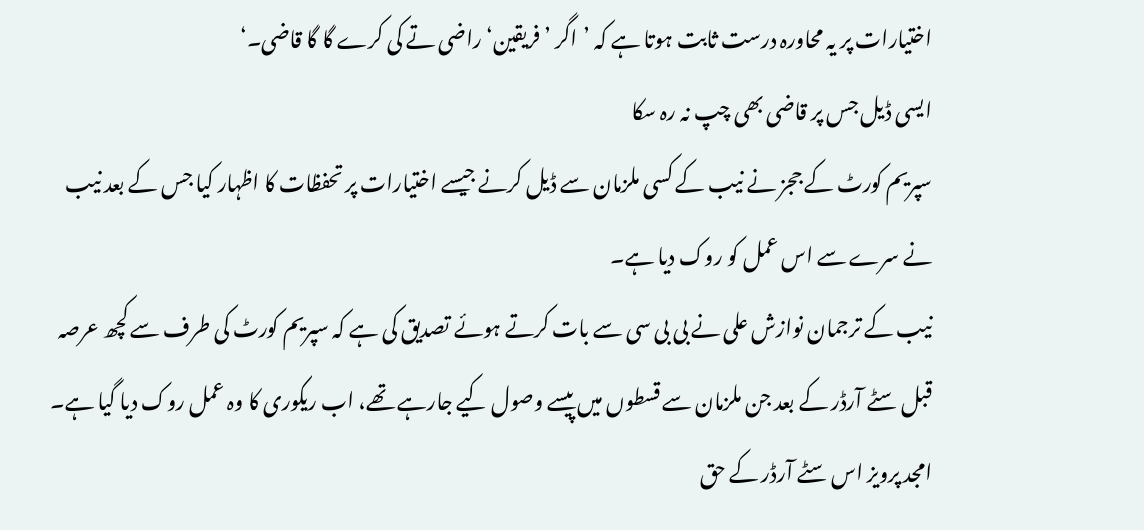اختیارات پر یہ محاورہ درست ثابت ہوتا ہے کہ ’اگر ’فریقین‘ راضی تے کی کرے گا گا قاضی۔‘
ایسی ڈیل جس پر قاضی بھی چپ نہ رہ سکا
سپریم کورٹ کے ججز نے نیب کے کسی ملزمان سے ڈیل کرنے جیسے اختیارات پر تحفظات کا اظہار کیا جس کے بعد نیب نے سرے سے اس عمل کو روک دیا ہے۔
نیب کے ترجمان نوازش علی نے بی بی سی سے بات کرتے ہوئے تصدیق کی ہے کہ سپریم کورٹ کی طرف سے کچھ عرصہ قبل سٹے آرڈر کے بعد جن ملزمان سے قسطوں میں پیسے وصول کیے جارہے تھے، اب ریکوری کا وہ عمل روک دیا گیا ہے۔
امجد پرویز اس سٹے آرڈر کے حق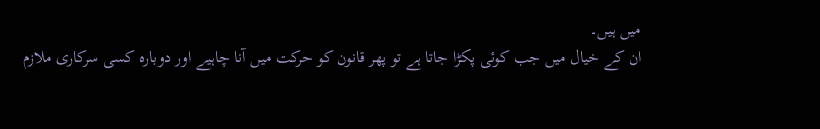میں ہیں۔
ان کے خیال میں جب کوئی پکڑا جاتا ہے تو پھر قانون کو حرکت میں آنا چاہیے اور دوبارہ کسی سرکاری ملازم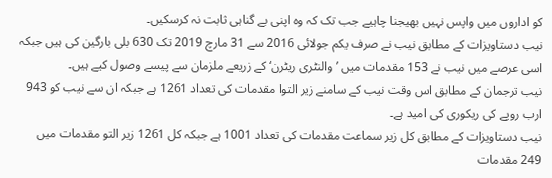کو اداروں میں واپس نہیں بھیجنا چاہیے جب تک کہ وہ اپنی بے گناہی ثابت نہ کرسکیں۔
نیب دستاویزات کے مطابق نیب نے صرف یکم جولائی 2016 سے 31 مارچ 2019 تک 630 بلی بارگین کی ہیں جبکہ اسی عرصے میں نیب نے 153 مقدمات میں ’والنٹری ریٹرن‘ کے زریعے ملزمان سے پیسے وصول کیے ہیں۔
نیب ترجمان کے مطابق اس وقت نیب کے سامنے زیر التوا مقدمات کی تعداد 1261 ہے جبکہ ان سے نیب کو 943 ارب روپے کی ریکوری کی امید ہے۔
نیب دستاویزات کے مطابق کل زیر سماعت مقدمات کی تعداد 1001 ہے جبکہ کل 1261 زیر التو مقدمات میں 249 مقدمات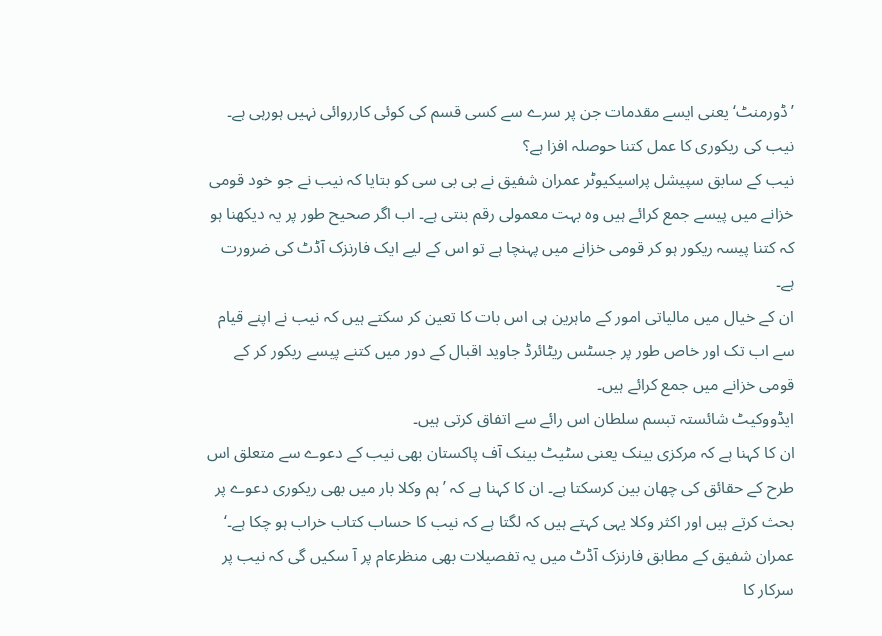’ڈورمنٹ‘ یعنی ایسے مقدمات جن پر سرے سے کسی قسم کی کوئی کارروائی نہیں ہورہی ہے۔
نیب کی ریکوری کا عمل کتنا حوصلہ افزا ہے؟
نیب کے سابق سپیشل پراسیکیوٹر عمران شفیق نے بی بی سی کو بتایا کہ نیب نے جو خود قومی خزانے میں پیسے جمع کرائے ہیں وہ بہت معمولی رقم بنتی ہے۔ اب اگر صحیح طور پر یہ دیکھنا ہو کہ کتنا پیسہ ریکور ہو کر قومی خزانے میں پہنچا ہے تو اس کے لیے ایک فارنزک آڈٹ کی ضرورت ہے۔
ان کے خیال میں مالیاتی امور کے ماہرین ہی اس بات کا تعین کر سکتے ہیں کہ نیب نے اپنے قیام سے اب تک اور خاص طور پر جسٹس ریٹائرڈ جاوید اقبال کے دور میں کتنے پیسے ریکور کر کے قومی خزانے میں جمع کرائے ہیں۔
ایڈووکیٹ شائستہ تبسم سلطان اس رائے سے اتفاق کرتی ہیں۔
ان کا کہنا ہے کہ مرکزی بینک یعنی سٹیٹ بینک آف پاکستان بھی نیب کے دعوے سے متعلق اس طرح کے حقائق کی چھان بین کرسکتا ہے۔ ان کا کہنا ہے کہ ’ہم وکلا بار میں بھی ریکوری دعوے پر بحث کرتے ہیں اور اکثر وکلا یہی کہتے ہیں کہ لگتا ہے کہ نیب کا حساب کتاب خراب ہو چکا ہے۔‘
عمران شفیق کے مطابق فارنزک آڈٹ میں یہ تفصیلات بھی منظرعام پر آ سکیں گی کہ نیب پر سرکار کا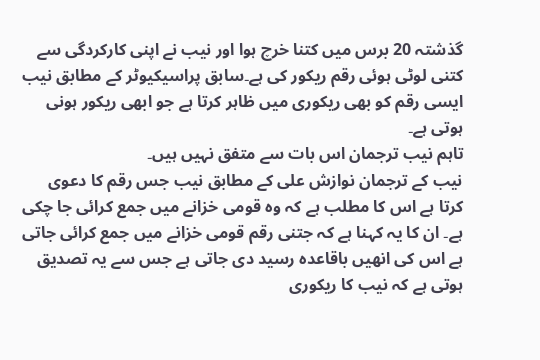گذشتہ 20 برس میں کتنا خرچ ہوا اور نیب نے اپنی کارکردگی سے کتنی لوٹی ہوئی رقم ریکور کی ہے۔سابق پراسیکیوٹر کے مطابق نیب ایسی رقم کو بھی ریکوری میں ظاہر کرتا ہے جو ابھی ریکور ہونی ہوتی ہے۔
تاہم نیب ترجمان اس بات سے متفق نہیں ہیں۔
نیب کے ترجمان نوازش علی کے مطابق نیب جس رقم کا دعوی کرتا ہے اس کا مطلب ہے کہ وہ قومی خزانے میں جمع کرائی جا چکی ہے۔ ان کا یہ کہنا ہے کہ جتنی رقم قومی خزانے میں جمع کرائی جاتی ہے اس کی انھیں باقاعدہ رسید دی جاتی ہے جس سے یہ تصدیق ہوتی ہے کہ نیب کا ریکوری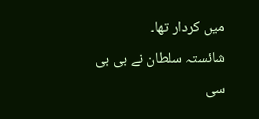میں کردار تھا۔
شائستہ سلطان نے بی بی سی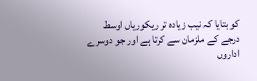کو بتایا کہ نیب زیادہ تر ریکوریاں اوسط درجے کے ملزمان سے کرتا ہے اور جو دوسرے اداروں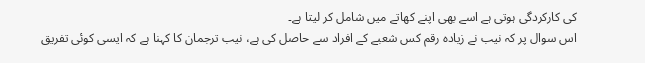کی کارکردگی ہوتی ہے اسے بھی اپنے کھاتے میں شامل کر لیتا ہے۔
اس سوال پر کہ نیب نے زیادہ رقم کس شعبے کے افراد سے حاصل کی ہے، نیب ترجمان کا کہنا ہے کہ ایسی کوئی تفریق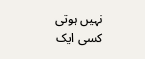نہیں ہوتی کسی ایک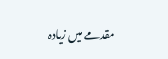مقدمے میں زیادہ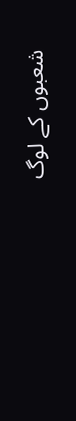شعبوں کے لوگ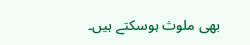بھی ملوث ہوسکتے ہیں۔